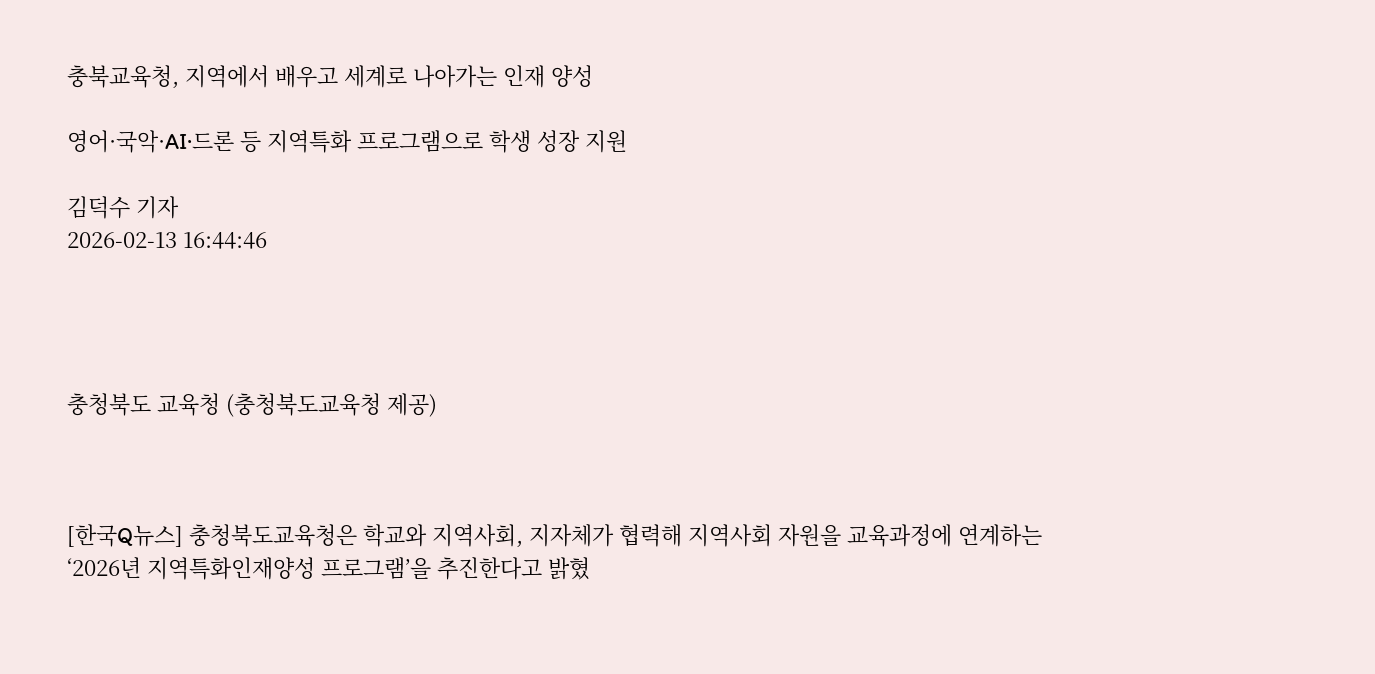충북교육청, 지역에서 배우고 세계로 나아가는 인재 양성

영어·국악·AI·드론 등 지역특화 프로그램으로 학생 성장 지원

김덕수 기자
2026-02-13 16:44:46




충청북도 교육청 (충청북도교육청 제공)



[한국Q뉴스] 충청북도교육청은 학교와 지역사회, 지자체가 협력해 지역사회 자원을 교육과정에 연계하는 ‘2026년 지역특화인재양성 프로그램’을 추진한다고 밝혔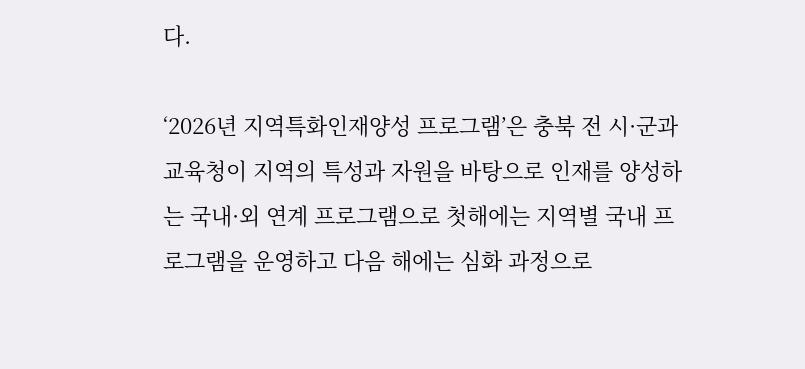다.

‘2026년 지역특화인재양성 프로그램’은 충북 전 시·군과 교육청이 지역의 특성과 자원을 바탕으로 인재를 양성하는 국내·외 연계 프로그램으로 첫해에는 지역별 국내 프로그램을 운영하고 다음 해에는 심화 과정으로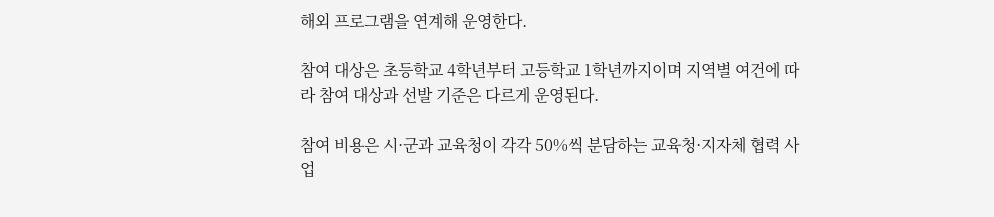해외 프로그램을 연계해 운영한다.

참여 대상은 초등학교 4학년부터 고등학교 1학년까지이며 지역별 여건에 따라 참여 대상과 선발 기준은 다르게 운영된다.

참여 비용은 시·군과 교육청이 각각 50%씩 분담하는 교육청·지자체 협력 사업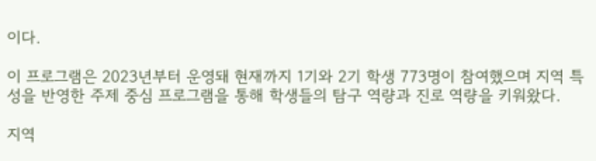이다.

이 프로그램은 2023년부터 운영돼 현재까지 1기와 2기 학생 773명이 참여했으며 지역 특성을 반영한 주제 중심 프로그램을 통해 학생들의 탐구 역량과 진로 역량을 키워왔다.

지역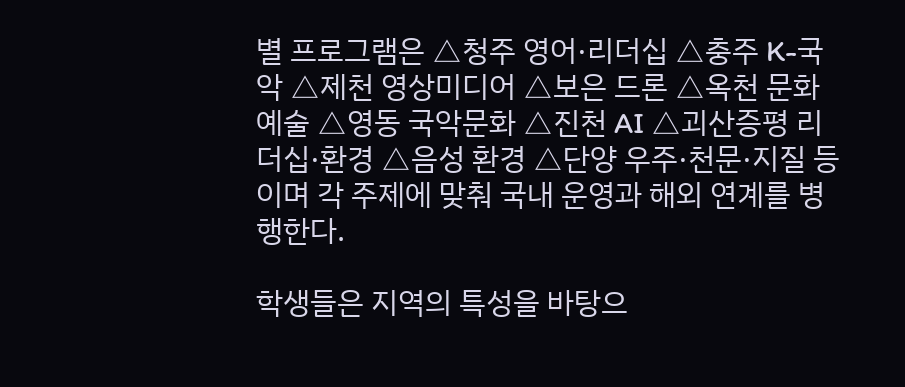별 프로그램은 △청주 영어·리더십 △충주 K-국악 △제천 영상미디어 △보은 드론 △옥천 문화예술 △영동 국악문화 △진천 AI △괴산증평 리더십·환경 △음성 환경 △단양 우주·천문·지질 등이며 각 주제에 맞춰 국내 운영과 해외 연계를 병행한다.

학생들은 지역의 특성을 바탕으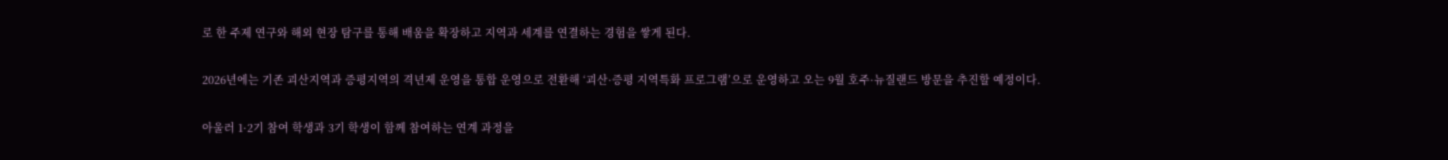로 한 주제 연구와 해외 현장 탐구를 통해 배움을 확장하고 지역과 세계를 연결하는 경험을 쌓게 된다.

2026년에는 기존 괴산지역과 증평지역의 격년제 운영을 통합 운영으로 전환해 ‘괴산·증평 지역특화 프로그램’으로 운영하고 오는 9월 호주·뉴질랜드 방문을 추진할 예정이다.

아울러 1·2기 참여 학생과 3기 학생이 함께 참여하는 연계 과정을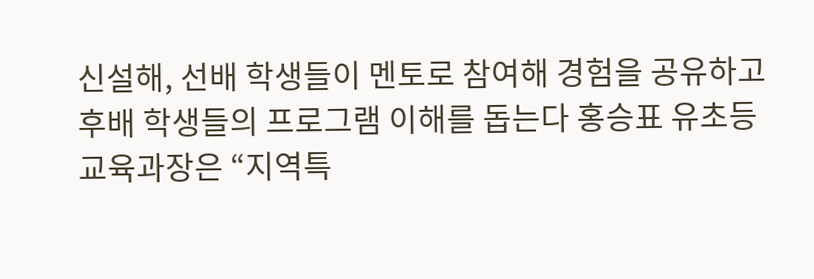신설해, 선배 학생들이 멘토로 참여해 경험을 공유하고 후배 학생들의 프로그램 이해를 돕는다 홍승표 유초등교육과장은 “지역특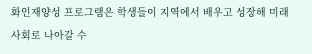화인재양성 프로그램은 학생들이 지역에서 배우고 성장해 미래 사회로 나아갈 수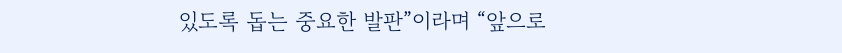있도록 돕는 중요한 발판”이라며 “앞으로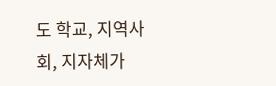도 학교, 지역사회, 지자체가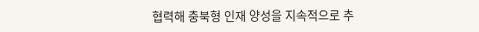협력해 충북형 인재 양성을 지속적으로 추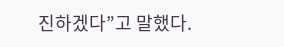진하겠다”고 말했다.